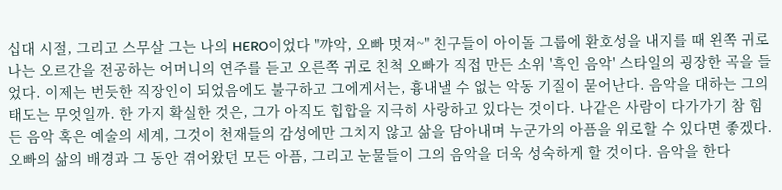십대 시절, 그리고 스무살 그는 나의 HERO이었다 "꺄악, 오빠 멋져~" 친구들이 아이돌 그룹에 환호성을 내지를 때 왼쪽 귀로 나는 오르간을 전공하는 어머니의 연주를 듣고 오른쪽 귀로 친척 오빠가 직접 만든 소위 '흑인 음악' 스타일의 굉장한 곡을 들었다. 이제는 번듯한 직장인이 되었음에도 불구하고 그에게서는, 흉내낼 수 없는 악동 기질이 묻어난다. 음악을 대하는 그의 태도는 무엇일까. 한 가지 확실한 것은, 그가 아직도 힙합을 지극히 사랑하고 있다는 것이다. 나같은 사람이 다가가기 참 힘든 음악 혹은 예술의 세계, 그것이 천재들의 감성에만 그치지 않고 삶을 담아내며 누군가의 아픔을 위로할 수 있다면 좋겠다. 오빠의 삶의 배경과 그 동안 겪어왔던 모든 아픔, 그리고 눈물들이 그의 음악을 더욱 성숙하게 할 것이다. 음악을 한다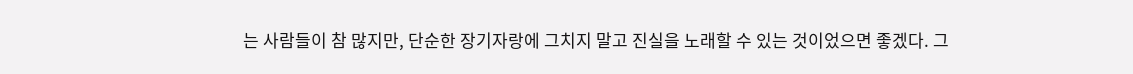는 사람들이 참 많지만, 단순한 장기자랑에 그치지 말고 진실을 노래할 수 있는 것이었으면 좋겠다. 그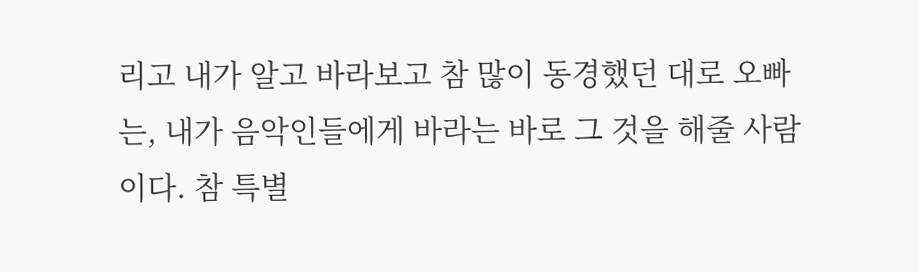리고 내가 알고 바라보고 참 많이 동경했던 대로 오빠는, 내가 음악인들에게 바라는 바로 그 것을 해줄 사람이다. 참 특별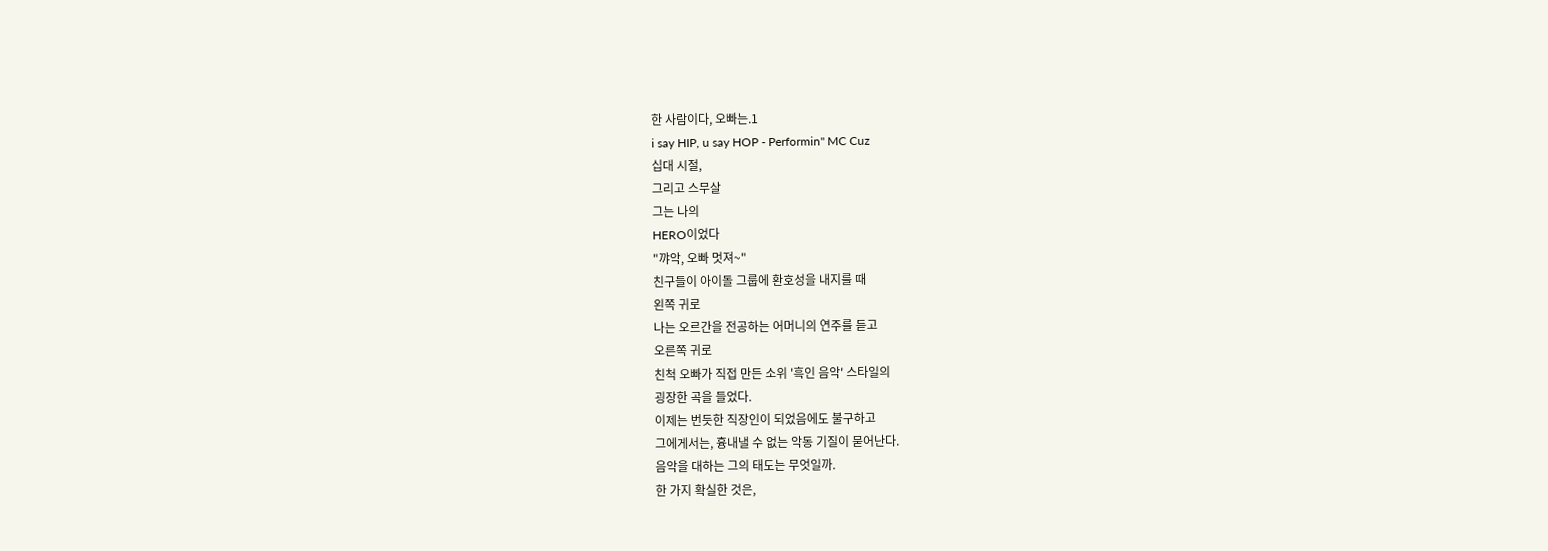한 사람이다, 오빠는.1
i say HIP, u say HOP - Performin" MC Cuz
십대 시절,
그리고 스무살
그는 나의
HERO이었다
"꺄악, 오빠 멋져~"
친구들이 아이돌 그룹에 환호성을 내지를 때
왼쪽 귀로
나는 오르간을 전공하는 어머니의 연주를 듣고
오른쪽 귀로
친척 오빠가 직접 만든 소위 '흑인 음악' 스타일의
굉장한 곡을 들었다.
이제는 번듯한 직장인이 되었음에도 불구하고
그에게서는, 흉내낼 수 없는 악동 기질이 묻어난다.
음악을 대하는 그의 태도는 무엇일까.
한 가지 확실한 것은,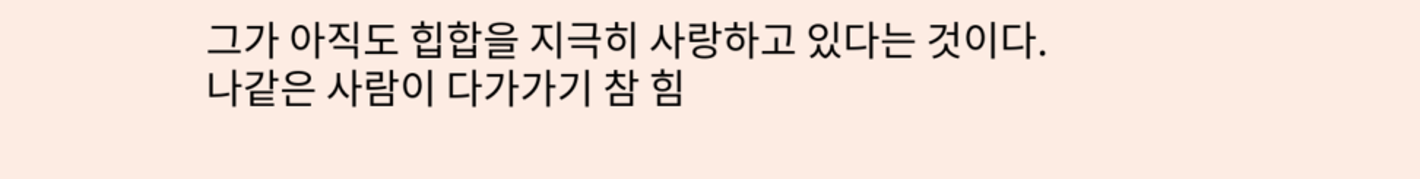그가 아직도 힙합을 지극히 사랑하고 있다는 것이다.
나같은 사람이 다가가기 참 힘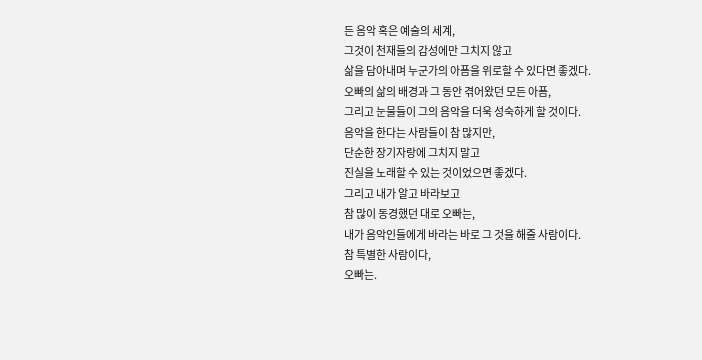든 음악 혹은 예술의 세계,
그것이 천재들의 감성에만 그치지 않고
삶을 담아내며 누군가의 아픔을 위로할 수 있다면 좋겠다.
오빠의 삶의 배경과 그 동안 겪어왔던 모든 아픔,
그리고 눈물들이 그의 음악을 더욱 성숙하게 할 것이다.
음악을 한다는 사람들이 참 많지만,
단순한 장기자랑에 그치지 말고
진실을 노래할 수 있는 것이었으면 좋겠다.
그리고 내가 알고 바라보고
참 많이 동경했던 대로 오빠는,
내가 음악인들에게 바라는 바로 그 것을 해줄 사람이다.
참 특별한 사람이다,
오빠는.